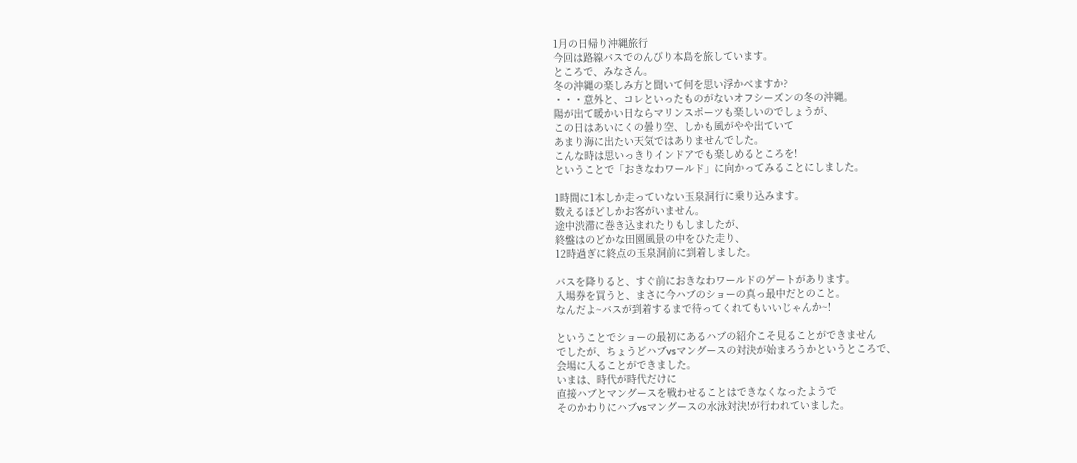1月の日帰り沖縄旅行
今回は路線バスでのんびり本島を旅しています。
ところで、みなさん。
冬の沖縄の楽しみ方と聞いて何を思い浮かべますか?
・・・意外と、コレといったものがないオフシーズンの冬の沖縄。
陽が出て暖かい日ならマリンスポーツも楽しいのでしょうが、
この日はあいにくの曇り空、しかも風がやや出ていて
あまり海に出たい天気ではありませんでした。
こんな時は思いっきりインドアでも楽しめるところを!
ということで「おきなわワールド」に向かってみることにしました。

1時間に1本しか走っていない玉泉洞行に乗り込みます。
数えるほどしかお客がいません。
途中渋滞に巻き込まれたりもしましたが、
終盤はのどかな田園風景の中をひた走り、
12時過ぎに終点の玉泉洞前に到着しました。

バスを降りると、すぐ前におきなわワールドのゲートがあります。
入場券を買うと、まさに今ハブのショーの真っ最中だとのこと。
なんだよ~バスが到着するまで待ってくれてもいいじゃんか~!

ということでショーの最初にあるハブの紹介こそ見ることができません
でしたが、ちょうどハブvsマングースの対決が始まろうかというところで、
会場に入ることができました。
いまは、時代が時代だけに
直接ハブとマングースを戦わせることはできなくなったようで
そのかわりにハブvsマングースの水泳対決!が行われていました。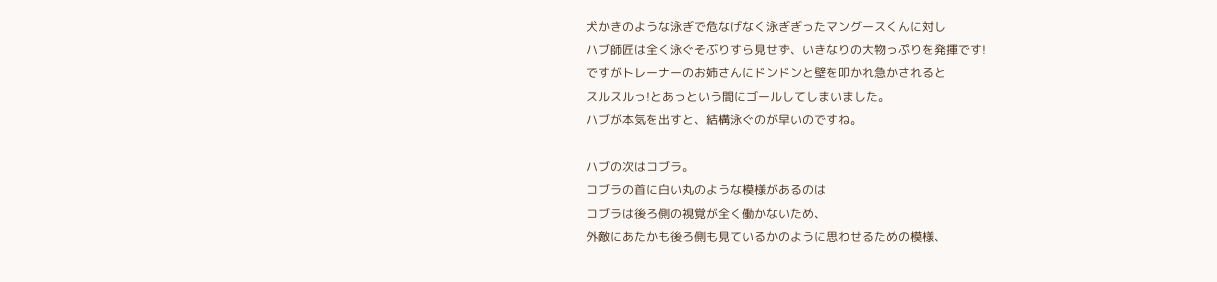犬かきのような泳ぎで危なげなく泳ぎぎったマングースくんに対し
ハブ師匠は全く泳ぐそぶりすら見せず、いきなりの大物っぷりを発揮です!
ですがトレーナーのお姉さんにドンドンと壁を叩かれ急かされると
スルスルっ!とあっという間にゴールしてしまいました。
ハブが本気を出すと、結構泳ぐのが早いのですね。

ハブの次はコブラ。
コブラの首に白い丸のような模様があるのは
コブラは後ろ側の視覚が全く働かないため、
外敵にあたかも後ろ側も見ているかのように思わせるための模様、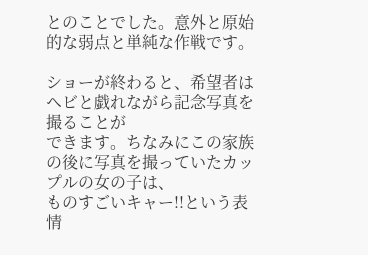とのことでした。意外と原始的な弱点と単純な作戦です。

ショーが終わると、希望者はヘビと戯れながら記念写真を撮ることが
できます。ちなみにこの家族の後に写真を撮っていたカップルの女の子は、
ものすごいキャー!!という表情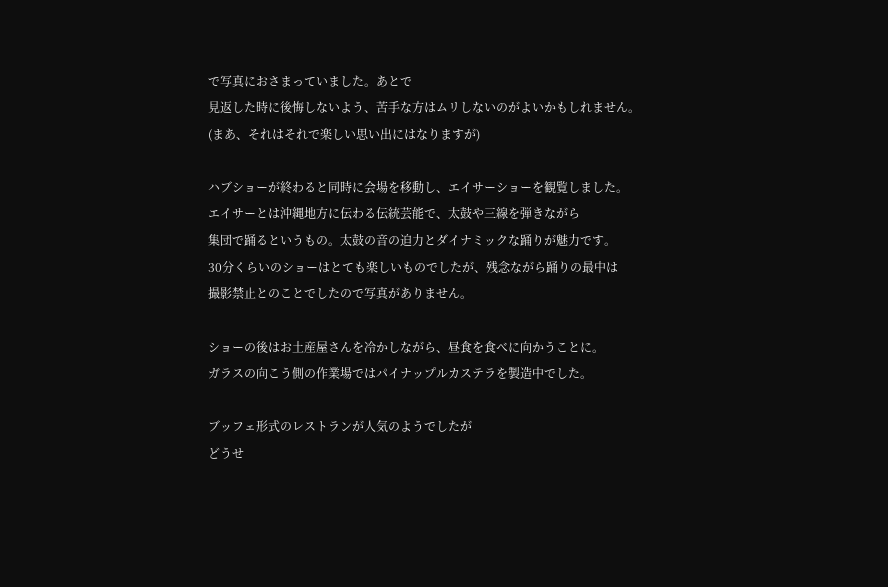で写真におさまっていました。あとで
見返した時に後悔しないよう、苦手な方はムリしないのがよいかもしれません。
(まあ、それはそれで楽しい思い出にはなりますが)

ハブショーが終わると同時に会場を移動し、エイサーショーを観覧しました。
エイサーとは沖縄地方に伝わる伝統芸能で、太鼓や三線を弾きながら
集団で踊るというもの。太鼓の音の迫力とダイナミックな踊りが魅力です。
30分くらいのショーはとても楽しいものでしたが、残念ながら踊りの最中は
撮影禁止とのことでしたので写真がありません。

ショーの後はお土産屋さんを冷かしながら、昼食を食べに向かうことに。
ガラスの向こう側の作業場ではパイナップルカステラを製造中でした。

ブッフェ形式のレストランが人気のようでしたが
どうせ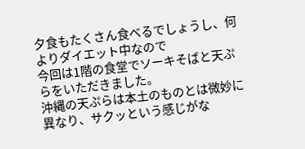夕食もたくさん食べるでしょうし、何よりダイエット中なので
今回は1階の食堂でソーキそばと天ぷらをいただきました。
沖縄の天ぷらは本土のものとは微妙に異なり、サクッという感じがな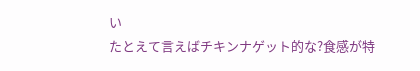い
たとえて言えばチキンナゲット的な?食感が特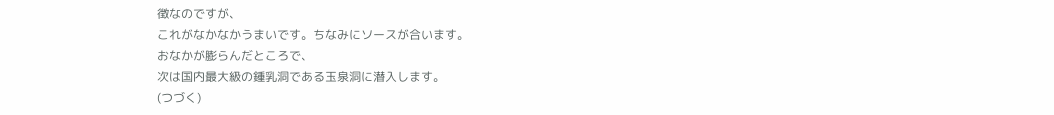徴なのですが、
これがなかなかうまいです。ちなみにソースが合います。
おなかが膨らんだところで、
次は国内最大級の鍾乳洞である玉泉洞に潜入します。
(つづく)